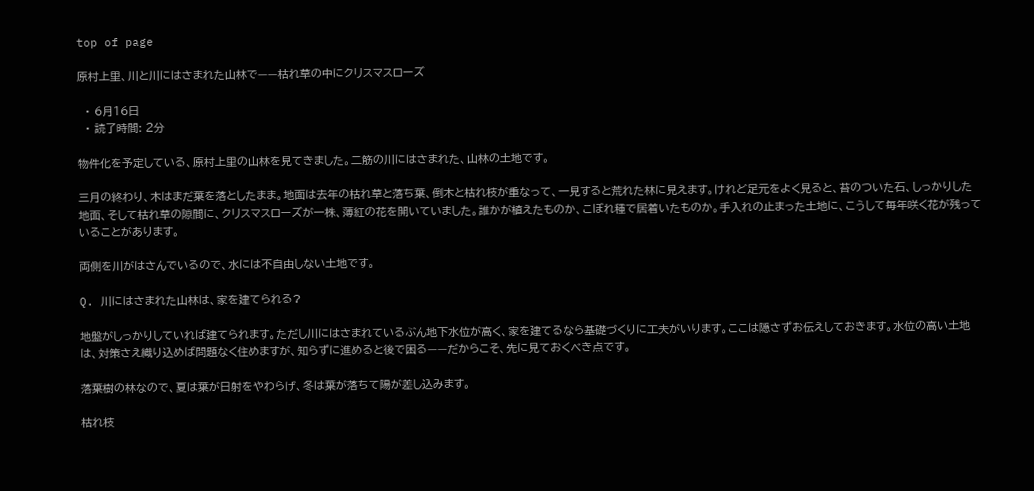top of page

原村上里、川と川にはさまれた山林で——枯れ草の中にクリスマスローズ

  • 6月16日
  • 読了時間: 2分

物件化を予定している、原村上里の山林を見てきました。二筋の川にはさまれた、山林の土地です。

三月の終わり、木はまだ葉を落としたまま。地面は去年の枯れ草と落ち葉、倒木と枯れ枝が重なって、一見すると荒れた林に見えます。けれど足元をよく見ると、苔のついた石、しっかりした地面、そして枯れ草の隙間に、クリスマスローズが一株、薄紅の花を開いていました。誰かが植えたものか、こぼれ種で居着いたものか。手入れの止まった土地に、こうして毎年咲く花が残っていることがあります。

両側を川がはさんでいるので、水には不自由しない土地です。

Q. 川にはさまれた山林は、家を建てられる?

地盤がしっかりしていれば建てられます。ただし川にはさまれているぶん地下水位が高く、家を建てるなら基礎づくりに工夫がいります。ここは隠さずお伝えしておきます。水位の高い土地は、対策さえ織り込めば問題なく住めますが、知らずに進めると後で困る——だからこそ、先に見ておくべき点です。

落葉樹の林なので、夏は葉が日射をやわらげ、冬は葉が落ちて陽が差し込みます。

枯れ枝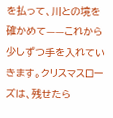を払って、川との境を確かめて——これから少しずつ手を入れていきます。クリスマスローズは、残せたら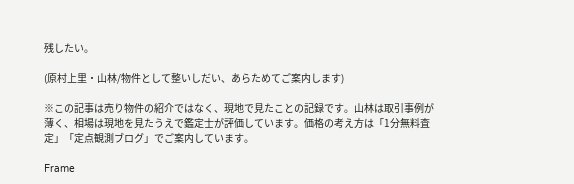残したい。

(原村上里・山林/物件として整いしだい、あらためてご案内します)

※この記事は売り物件の紹介ではなく、現地で見たことの記録です。山林は取引事例が薄く、相場は現地を見たうえで鑑定士が評価しています。価格の考え方は「1分無料査定」「定点観測ブログ」でご案内しています。

Frame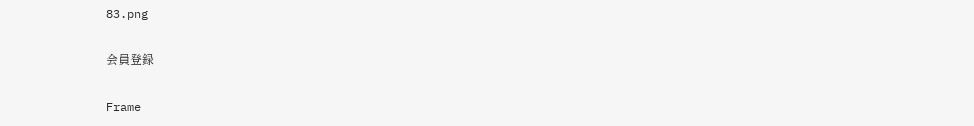83.png

会員登録

Frame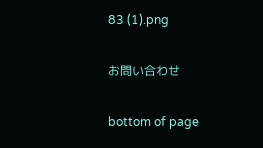83 (1).png

お問い合わせ

bottom of page